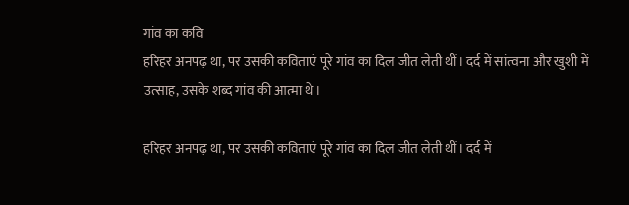गांव का कवि
हरिहर अनपढ़ था, पर उसकी कविताएं पूरे गांव का दिल जीत लेती थीं। दर्द में सांत्वना और खुशी में उत्साह, उसके शब्द गांव की आत्मा थे।

हरिहर अनपढ़ था, पर उसकी कविताएं पूरे गांव का दिल जीत लेती थीं। दर्द में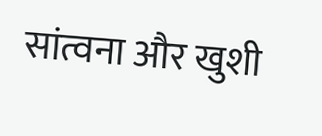सांत्वना और खुशी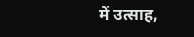में उत्साह,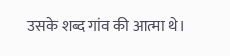उसके शब्द गांव की आत्मा थे।